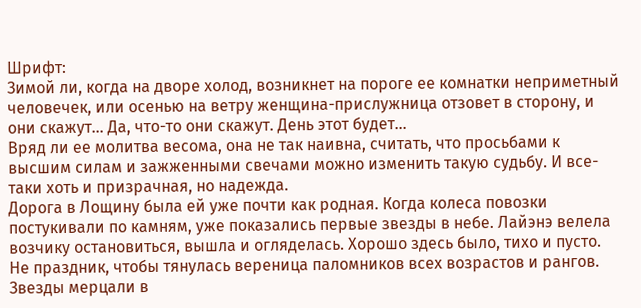Шрифт:
Зимой ли, когда на дворе холод, возникнет на пороге ее комнатки неприметный человечек, или осенью на ветру женщина-прислужница отзовет в сторону, и они скажут… Да, что-то они скажут. День этот будет…
Вряд ли ее молитва весома, она не так наивна, считать, что просьбами к высшим силам и зажженными свечами можно изменить такую судьбу. И все-таки хоть и призрачная, но надежда.
Дорога в Лощину была ей уже почти как родная. Когда колеса повозки постукивали по камням, уже показались первые звезды в небе. Лайэнэ велела возчику остановиться, вышла и огляделась. Хорошо здесь было, тихо и пусто. Не праздник, чтобы тянулась вереница паломников всех возрастов и рангов.
Звезды мерцали в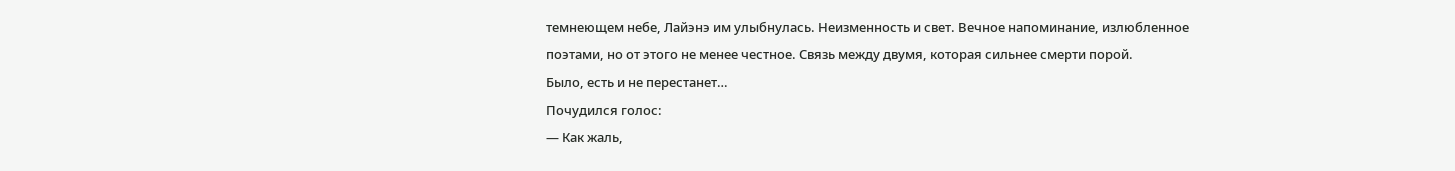темнеющем небе, Лайэнэ им улыбнулась. Неизменность и свет. Вечное напоминание, излюбленное поэтами, но от этого не менее честное. Связь между двумя, которая сильнее смерти порой.
Было, есть и не перестанет…
Почудился голос:
— Как жаль,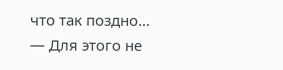что так поздно…
— Для этого не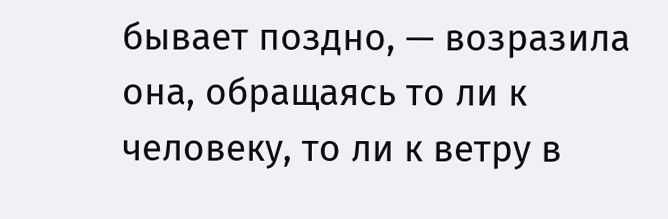бывает поздно, — возразила она, обращаясь то ли к человеку, то ли к ветру в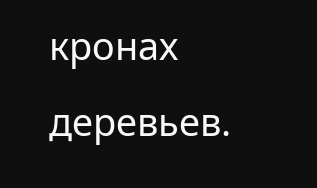кронах деревьев.